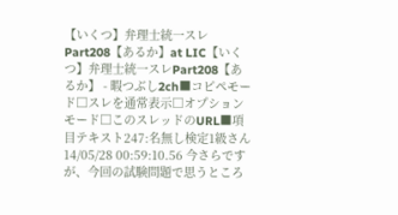【いくつ】弁理士統一スレPart208【あるか】at LIC【いくつ】弁理士統一スレPart208【あるか】 - 暇つぶし2ch■コピペモード□スレを通常表示□オプションモード□このスレッドのURL■項目テキスト247:名無し検定1級さん 14/05/28 00:59:10.56 今さらですが、今回の試験問題で思うところ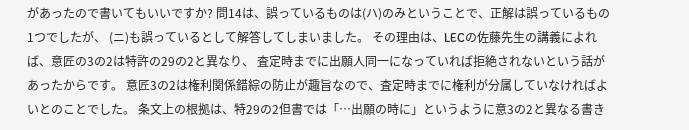があったので書いてもいいですか? 問14は、誤っているものは(ハ)のみということで、正解は誤っているもの1つでしたが、 (ニ)も誤っているとして解答してしまいました。 その理由は、LECの佐藤先生の講義によれば、意匠の3の2は特許の29の2と異なり、 査定時までに出願人同一になっていれば拒絶されないという話があったからです。 意匠3の2は権利関係錯綜の防止が趣旨なので、査定時までに権利が分属していなければよいとのことでした。 条文上の根拠は、特29の2但書では「…出願の時に」というように意3の2と異なる書き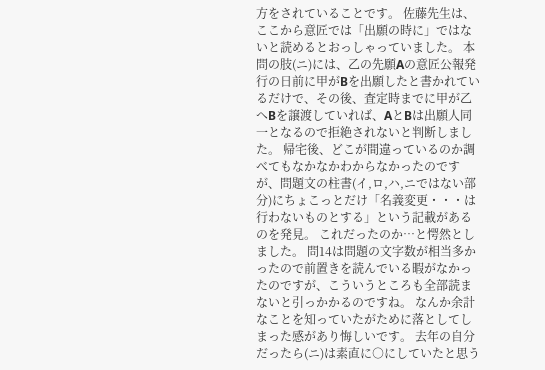方をされていることです。 佐藤先生は、ここから意匠では「出願の時に」ではないと読めるとおっしゃっていました。 本問の肢(ニ)には、乙の先願Aの意匠公報発行の日前に甲がBを出願したと書かれているだけで、その後、査定時までに甲が乙へBを譲渡していれば、AとBは出願人同一となるので拒絶されないと判断しました。 帰宅後、どこが間違っているのか調べてもなかなかわからなかったのですが、問題文の柱書(イ,ロ,ハ,ニではない部分)にちょこっとだけ「名義変更・・・は行わないものとする」という記載があるのを発見。 これだったのか…と愕然としました。 問14は問題の文字数が相当多かったので前置きを読んでいる暇がなかったのですが、こういうところも全部読まないと引っかかるのですね。 なんか余計なことを知っていたがために落としてしまった感があり悔しいです。 去年の自分だったら(ニ)は素直に○にしていたと思う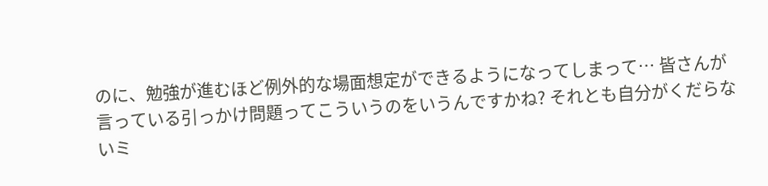のに、勉強が進むほど例外的な場面想定ができるようになってしまって… 皆さんが言っている引っかけ問題ってこういうのをいうんですかね? それとも自分がくだらないミ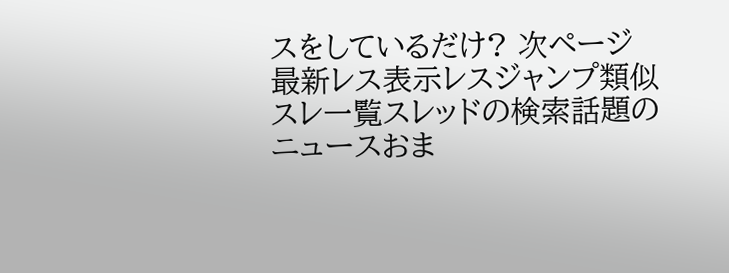スをしているだけ? 次ページ最新レス表示レスジャンプ類似スレ一覧スレッドの検索話題のニュースおま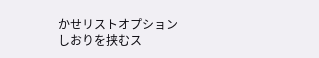かせリストオプションしおりを挟むス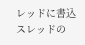レッドに書込スレッドの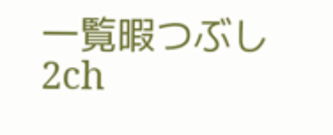一覧暇つぶし2ch